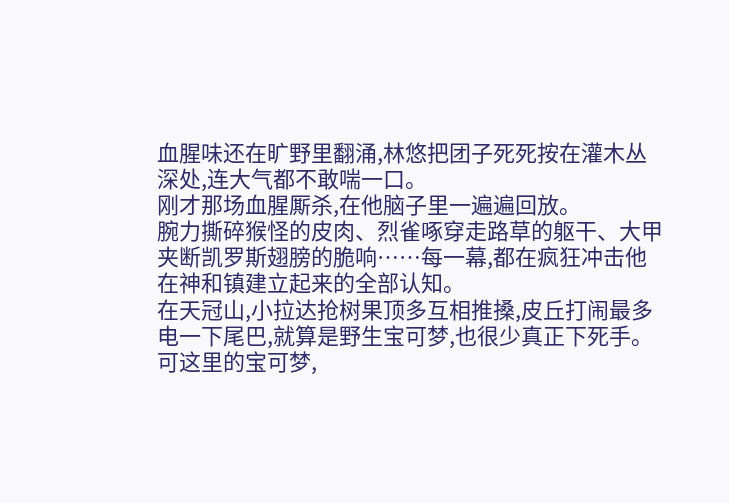血腥味还在旷野里翻涌,林悠把团子死死按在灌木丛深处,连大气都不敢喘一口。
刚才那场血腥厮杀,在他脑子里一遍遍回放。
腕力撕碎猴怪的皮肉、烈雀啄穿走路草的躯干、大甲夹断凯罗斯翅膀的脆响……每一幕,都在疯狂冲击他在神和镇建立起来的全部认知。
在天冠山,小拉达抢树果顶多互相推搡,皮丘打闹最多电一下尾巴,就算是野生宝可梦,也很少真正下死手。
可这里的宝可梦,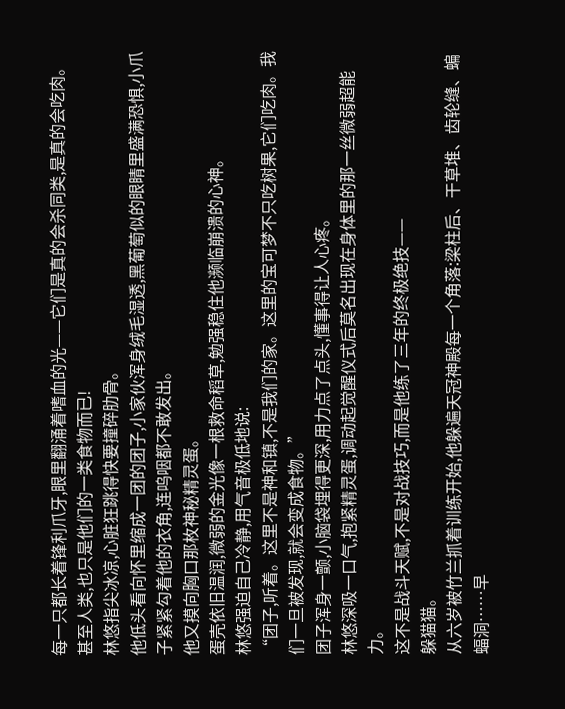每一只都长着锋利爪牙,眼里翻涌着嗜血的光——它们是真的会杀同类,是真的会吃肉。
甚至人类,也只是他们的一类食物而已!
林悠指尖冰凉,心脏狂跳得快要撞碎肋骨。
他低头看向怀里缩成一团的团子,小家伙浑身绒毛湿透,黑葡萄似的眼睛里盛满恐惧,小爪子紧紧勾着他的衣角,连呜咽都不敢发出。
他又摸向胸口那枚神秘精灵蛋。
蛋壳依旧温润,微弱的金光像一根救命稻草,勉强稳住他濒临崩溃的心神。
林悠强迫自己冷静,用气音极低地说:
“团子,听着。这里不是神和镇,不是我们的家。这里的宝可梦不只吃树果,它们吃肉。我们一旦被发现,就会变成食物。”
团子浑身一颤,小脑袋埋得更深,用力点了点头,懂事得让人心疼。
林悠深吸一口气,抱紧精灵蛋,调动起觉醒仪式后莫名出现在身体里的那一丝微弱超能力。
这不是战斗天赋,不是对战技巧,而是他练了三年的终极绝技——
躲猫猫。
从六岁被竹兰抓着训练开始,他躲遍天冠神殿每一个角落:梁柱后、干草堆、齿轮缝、蝙蝠洞……早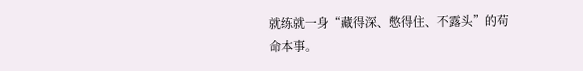就练就一身“藏得深、憋得住、不露头”的苟命本事。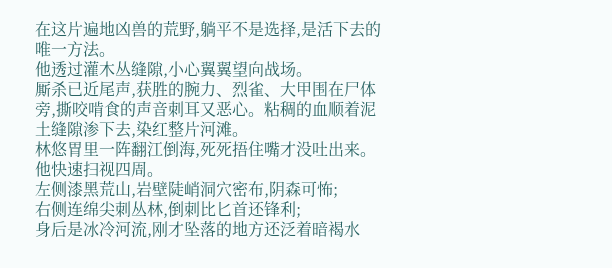在这片遍地凶兽的荒野,躺平不是选择,是活下去的唯一方法。
他透过灌木丛缝隙,小心翼翼望向战场。
厮杀已近尾声,获胜的腕力、烈雀、大甲围在尸体旁,撕咬啃食的声音刺耳又恶心。粘稠的血顺着泥土缝隙渗下去,染红整片河滩。
林悠胃里一阵翻江倒海,死死捂住嘴才没吐出来。
他快速扫视四周。
左侧漆黑荒山,岩壁陡峭洞穴密布,阴森可怖;
右侧连绵尖刺丛林,倒刺比匕首还锋利;
身后是冰冷河流,刚才坠落的地方还泛着暗褐水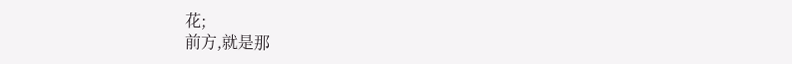花;
前方,就是那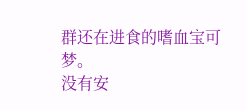群还在进食的嗜血宝可梦。
没有安